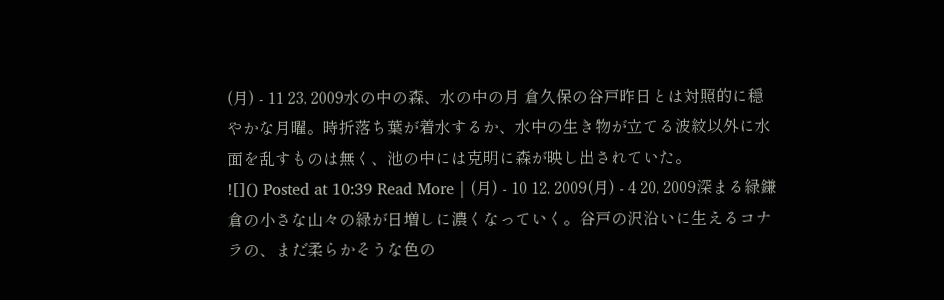(月) - 11 23, 2009水の中の森、水の中の月 倉久保の谷戸昨日とは対照的に穏やかな月曜。時折落ち葉が着水するか、水中の生き物が立てる波紋以外に水面を乱すものは無く、池の中には克明に森が映し出されていた。
![]() Posted at 10:39 Read More | (月) - 10 12, 2009(月) - 4 20, 2009深まる緑鎌倉の小さな山々の緑が日増しに濃くなっていく。谷戸の沢沿いに生えるコナラの、まだ柔らかそうな色の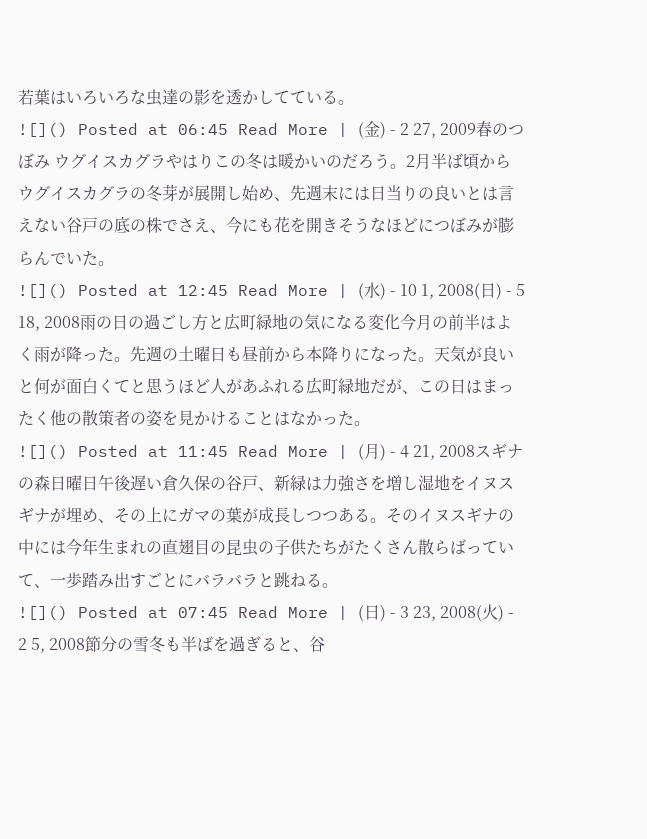若葉はいろいろな虫達の影を透かしてている。
![]() Posted at 06:45 Read More | (金) - 2 27, 2009春のつぼみ ウグイスカグラやはりこの冬は暖かいのだろう。2月半ば頃からウグイスカグラの冬芽が展開し始め、先週末には日当りの良いとは言えない谷戸の底の株でさえ、今にも花を開きそうなほどにつぼみが膨らんでいた。
![]() Posted at 12:45 Read More | (水) - 10 1, 2008(日) - 5 18, 2008雨の日の過ごし方と広町緑地の気になる変化今月の前半はよく雨が降った。先週の土曜日も昼前から本降りになった。天気が良いと何が面白くてと思うほど人があふれる広町緑地だが、この日はまったく他の散策者の姿を見かけることはなかった。
![]() Posted at 11:45 Read More | (月) - 4 21, 2008スギナの森日曜日午後遅い倉久保の谷戸、新緑は力強さを増し湿地をイヌスギナが埋め、その上にガマの葉が成長しつつある。そのイヌスギナの中には今年生まれの直翅目の昆虫の子供たちがたくさん散らばっていて、一歩踏み出すごとにバラバラと跳ねる。
![]() Posted at 07:45 Read More | (日) - 3 23, 2008(火) - 2 5, 2008節分の雪冬も半ばを過ぎると、谷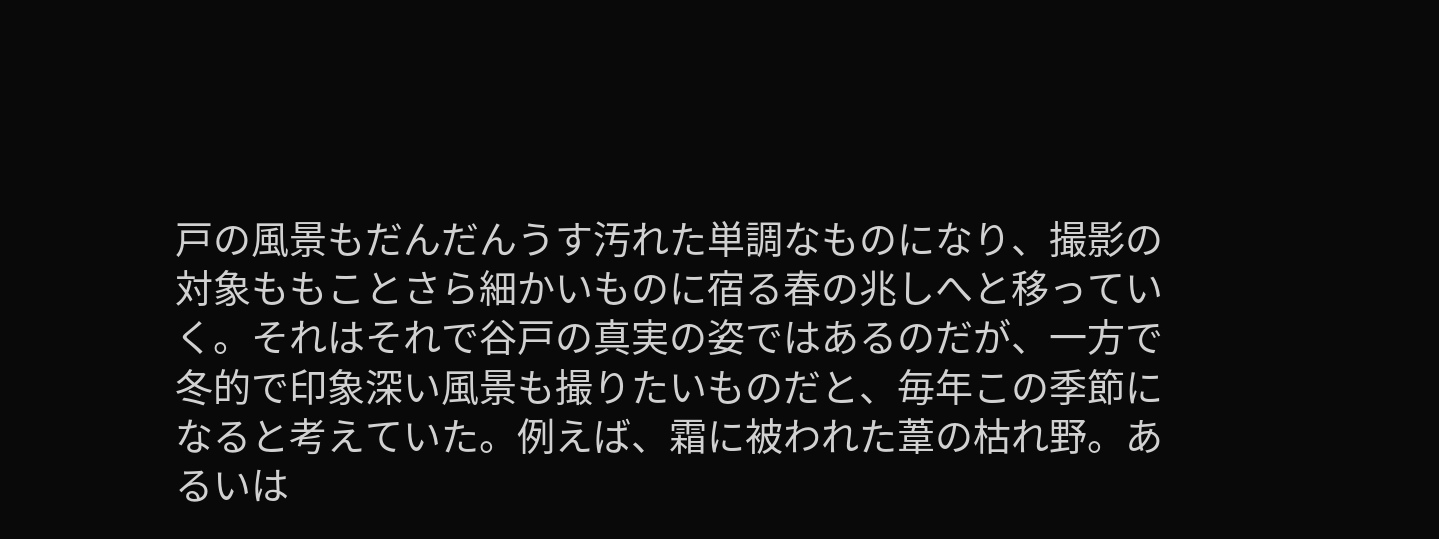戸の風景もだんだんうす汚れた単調なものになり、撮影の対象ももことさら細かいものに宿る春の兆しへと移っていく。それはそれで谷戸の真実の姿ではあるのだが、一方で冬的で印象深い風景も撮りたいものだと、毎年この季節になると考えていた。例えば、霜に被われた葦の枯れ野。あるいは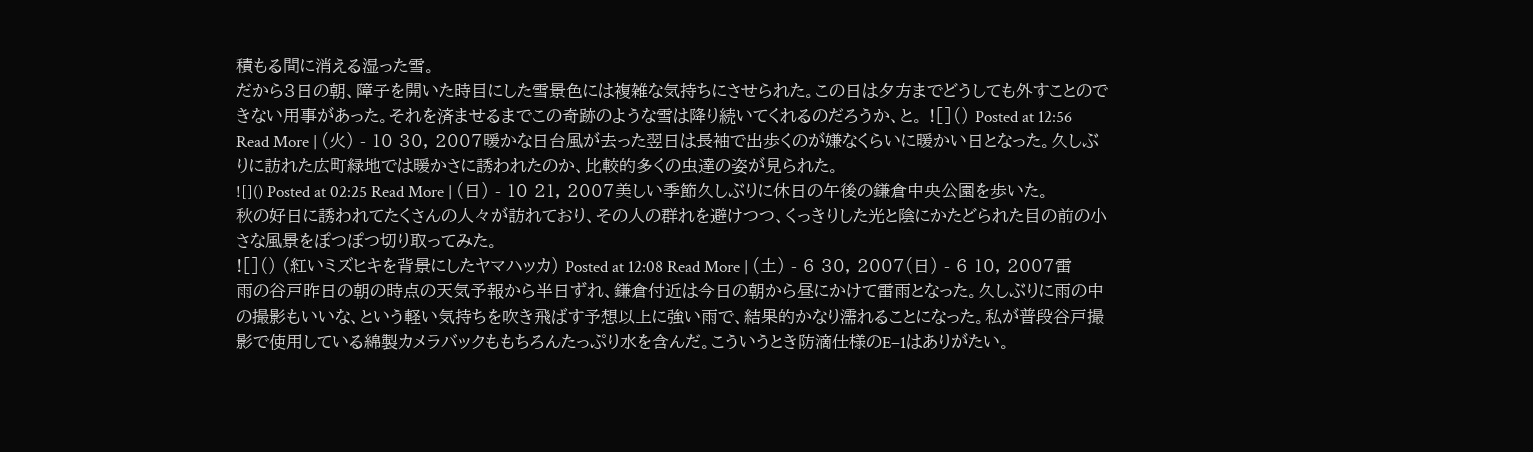積もる間に消える湿った雪。
だから3日の朝、障子を開いた時目にした雪景色には複雑な気持ちにさせられた。この日は夕方までどうしても外すことのできない用事があった。それを済ませるまでこの奇跡のような雪は降り続いてくれるのだろうか、と。 ![]() Posted at 12:56 Read More | (火) - 10 30, 2007暖かな日台風が去った翌日は長袖で出歩くのが嫌なくらいに暖かい日となった。久しぶりに訪れた広町緑地では暖かさに誘われたのか、比較的多くの虫達の姿が見られた。
![]() Posted at 02:25 Read More | (日) - 10 21, 2007美しい季節久しぶりに休日の午後の鎌倉中央公園を歩いた。秋の好日に誘われてたくさんの人々が訪れており、その人の群れを避けつつ、くっきりした光と陰にかたどられた目の前の小さな風景をぽつぽつ切り取ってみた。
![]() (紅いミズヒキを背景にしたヤマハッカ) Posted at 12:08 Read More | (土) - 6 30, 2007(日) - 6 10, 2007雷雨の谷戸昨日の朝の時点の天気予報から半日ずれ、鎌倉付近は今日の朝から昼にかけて雷雨となった。久しぶりに雨の中の撮影もいいな、という軽い気持ちを吹き飛ばす予想以上に強い雨で、結果的かなり濡れることになった。私が普段谷戸撮影で使用している綿製カメラバックももちろんたっぷり水を含んだ。こういうとき防滴仕様のE−1はありがたい。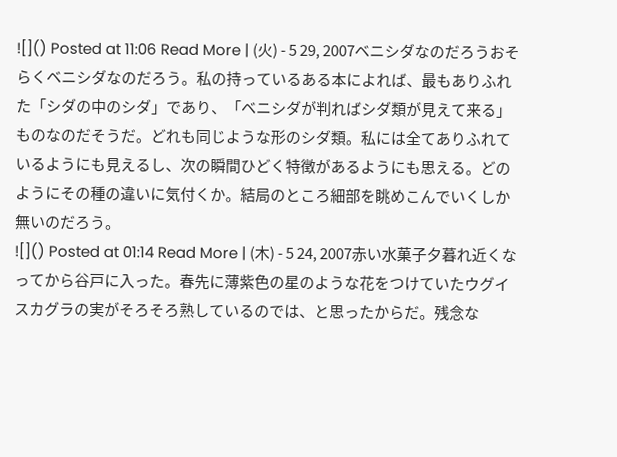![]() Posted at 11:06 Read More | (火) - 5 29, 2007ベニシダなのだろうおそらくベニシダなのだろう。私の持っているある本によれば、最もありふれた「シダの中のシダ」であり、「ベニシダが判ればシダ類が見えて来る」ものなのだそうだ。どれも同じような形のシダ類。私には全てありふれているようにも見えるし、次の瞬間ひどく特徴があるようにも思える。どのようにその種の違いに気付くか。結局のところ細部を眺めこんでいくしか無いのだろう。
![]() Posted at 01:14 Read More | (木) - 5 24, 2007赤い水菓子夕暮れ近くなってから谷戸に入った。春先に薄紫色の星のような花をつけていたウグイスカグラの実がそろそろ熟しているのでは、と思ったからだ。残念な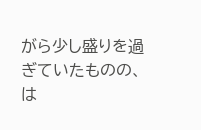がら少し盛りを過ぎていたものの、は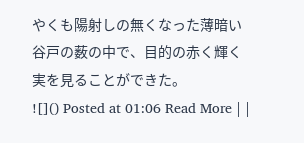やくも陽射しの無くなった薄暗い谷戸の薮の中で、目的の赤く輝く実を見ることができた。
![]() Posted at 01:06 Read More | |